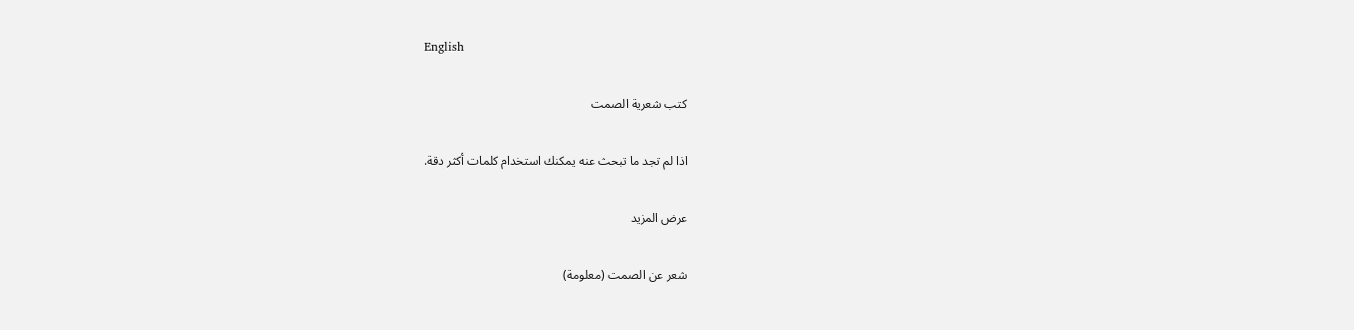English

كتب شعرية الصمت

اذا لم تجد ما تبحث عنه يمكنك استخدام كلمات أكثر دقة.

عرض المزيد

شعر عن الصمت (معلومة)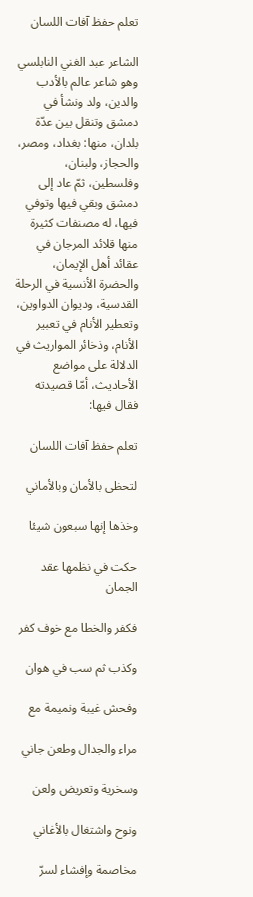تعلم حفظ آفات اللسان

الشاعر عبد الغني النابلسي وهو شاعر عالم بالأدب والدين، ولد ونشأ في دمشق وتنقل بين عدّة بلدان، منها: بغداد، ومصر، والحجاز، ولبنان، وفلسطين، ثمّ عاد إلى دمشق وبقي فيها وتوفي فيها، له مصنفات كثيرة منها قلائد المرجان في عقائد أهل الإيمان، والحضرة الأنسية في الرحلة القدسية، وديوان الدواوين، وتعطير الأنام في تعبير الأنام، وذخائر المواريث في الدلالة على مواضع الأحاديث، أمّا قصيدته فقال فيها:

تعلم حفظ آفات اللسان

لتحظى بالأمان وبالأماني

وخذها إنها سبعون شيئا

حكت في نظمها عقد الجمان

فكفر والخطا مع خوف كفر

وكذب ثم سب في هوان

وفحش غيبة ونميمة مع

مراء والجدال وطعن جاني

وسخرية وتعريض ولعن

ونوح واشتغال بالأغاني

مخاصمة وإفشاء لسرّ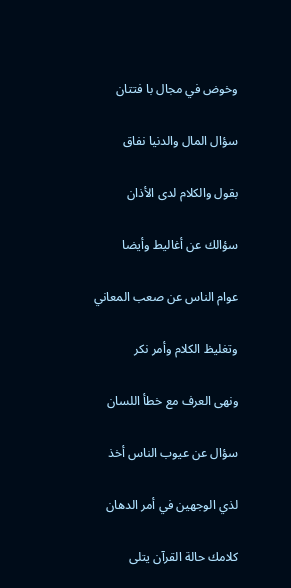وخوض في مجال با فتتان

سؤال المال والدنيا نفاق

بقول والكلام لدى الأذان

سؤالك عن أغاليط وأيضا

عوام الناس عن صعب المعاني

وتغليظ الكلام وأمر نكر

ونهى العرف مع خطأ اللسان

سؤال عن عيوب الناس أخذ

لذي الوجهين في أمر الدهان

كلامك حالة القرآن يتلى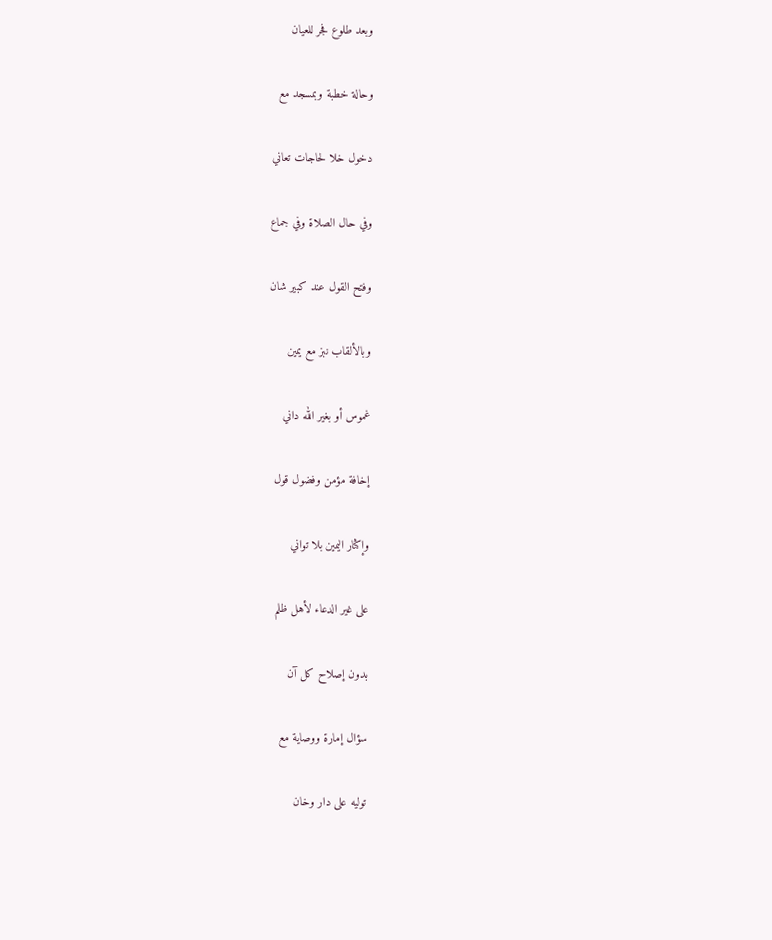وبعد طلوع فجر للعيان

وحالة خطبة وبمسجد مع

دخول خلا لحاجات تعاني

وفي حال الصلاة وفي جماع

وفتح القول عند كبير شان

وبالألقاب نبز مع يمين

غموس أو بغير الله داني

إخافة مؤمن وفضول قول

وإكثار اليمين بلا تواني

على غير الدعاء لأهل ظلم

بدون إصلاح كل آن

سؤال إمارة ووصاية مع

توليه على دار وخان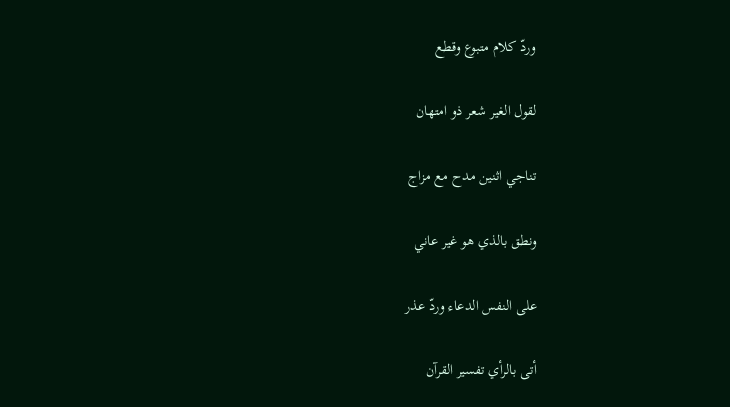وردّ كلام متبوع وقطع

لقول الغير شعر ذو امتهان

تناجي اثنين مدح مع مزاج

ونطق بالذي هو غير عاني

على النفس الدعاء وردّ عذر

أتى بالرأي تفسير القرآن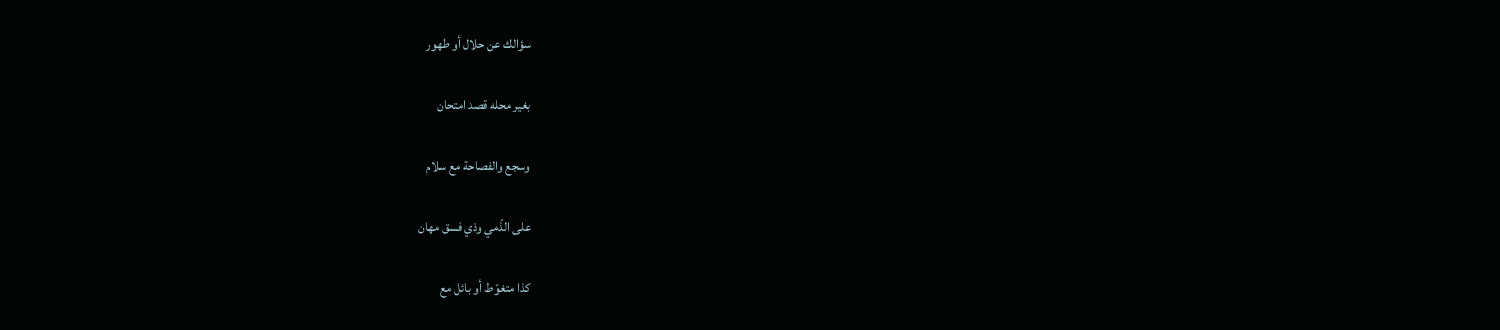سؤالك عن حلال أو طهور

بغير محله قصد امتحان

وسجع والفصاحة مع سلام

على الذّمي وذي فسق مهان

كذا متغوّط أو بائل مع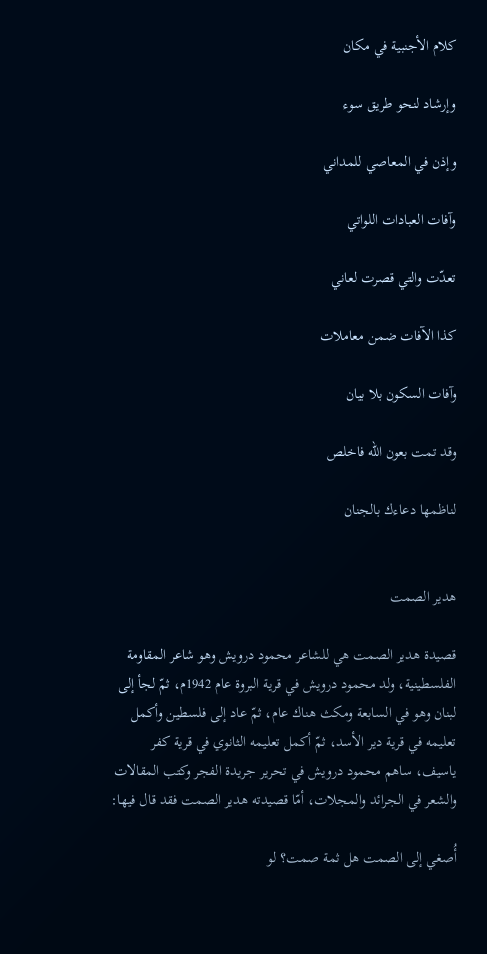كلام الأجنبية في مكان

وإرشاد لنحو طريق سوء

وإذن في المعاصي للمداني

وآفات العبادات اللواتي

تعدّت والتي قصرت لعاني

كذا الآفات ضمن معاملات

وآفات السكون بلا بيان

وقد تمت بعون الله فاخلص

لناظمها دعاءك بالجنان


هدير الصمت

قصيدة هدير الصمت هي للشاعر محمود درويش وهو شاعر المقاومة الفلسطينية، ولد محمود درويش في قرية البروة عام 1942م، ثمّ لجأ إلى لبنان وهو في السابعة ومكث هناك عام، ثمّ عاد إلى فلسطين وأكمل تعليمه في قرية دير الأسد، ثمّ أكمل تعليمه الثانوي في قرية كفر ياسيف، ساهم محمود درويش في تحرير جريدة الفجر وكتب المقالات والشعر في الجرائد والمجلات، أمّا قصيدته هدير الصمت فقد قال فيها:

أُصغي إلى الصمت هل ثمة صمت؟ لو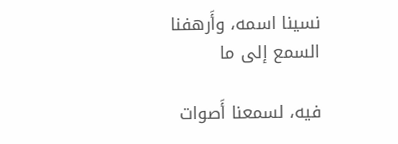نسينا اسمه، وأَرهفنا السمع إلى ما

فيه، لسمعنا أَصوات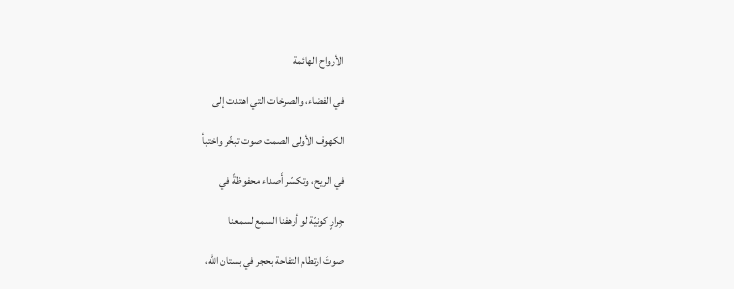الأرواح الهائمة

في الفضاء، والصرخات التي اهتدت إلى

الكهوف الأولى الصمت صوت تبخّر واختبأ

في الريح، وتكسّر أَصداء محفوظةً في

جِرارٍ كونيّة لو أرهفنا السمع لسمعنا

صوتَ ارتطام التفاحة بحجر في بستان الله،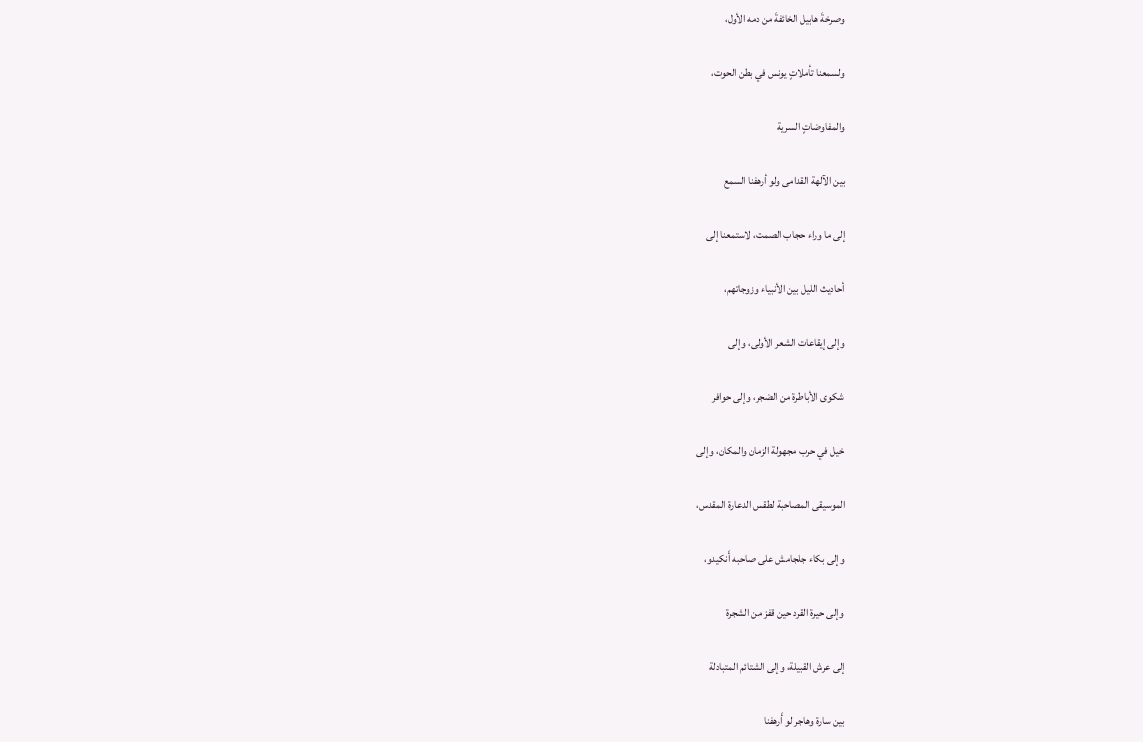وصرخةَ هابيل الخائفةَ من دمه الأول،

ولسمعنا تأملاتٍ يونس في بطن الحوت،

والمفاوضاتٍ السرية

بين الآلهة القدامى ولو أرهفنا السمع

إلى ما وراء حجاب الصمت، لاستمعنا إلى

أحاديث الليل بين الأنبياء وزوجاتهم،

وإلى إيقاعات الشعر الأولى، وإلى

شكوى الأباطرة من الضجر، وإلى حوافر

خيل في حرب مجهولة الزمان والمكان، وإلى

الموسيقى المصاحبة لطقس الدعارة المقدس،

وإلى بكاء جلجامش على صاحبه أَنكيدو،

وإلى حيرة القرد حين قفز من الشجرة

إلى عرش القبيلة، وإلى الشتائم المتبادلة

بين سارة وهاجر لو أَرهفنا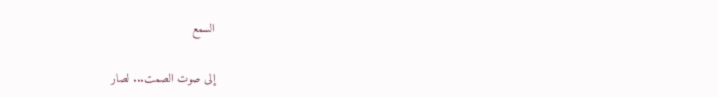السمع

إلى صوت الصمت... لصار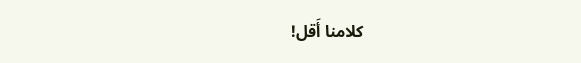كلامنا أَقل!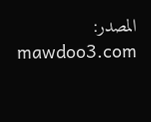المصدر: mawdoo3.com